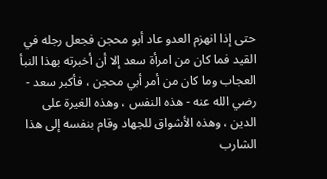حتى إذا انهزم العدو عاد أبو محجن فجعل رجله في القيد فما كان من امرأة سعد إلا أن أخبرته بهذا النبأ العجاب وما كان من أمر أبي محجن ، فأكبر سعد - رضي الله عنه - هذه النفس ، وهذه الغيرة على الدين ، وهذه الأشواق للجهاد وقام بنفسه إلى هذا الشارب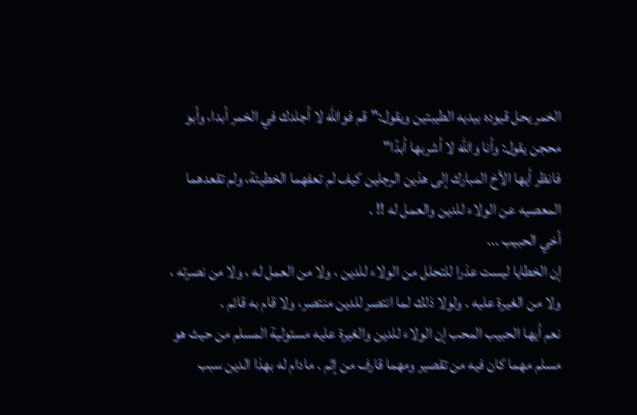الخمر يحل قيوده بيديه الطيبتين ويقول:"قم فوالله لا أجلدك في الخمر أبدا، وأبو محجن يقول: وأنا والله لا أشربها أبدًا"
فانظر أيها الأخ المبارك إلى هذين الرجلين كيف لم تعفهما الخطيئة، ولم تقعدهما المعصيه عن الولاء للدين والعمل له !! .
أخي الحبيب ...
إن الخطايا ليست عذرا للتحلل من الولاء للدين ، ولا من العمل له ، ولا من نصرته ، ولا من الغيرة عليه . ولولا ذلك لما انتصر للدين منتصر، ولا قام به قائم .
نعم أيها الحبيب المحب إن الولاء للدين والغيرة عليه مسئولية المسلم من حيث هو مسلم مهما كان فيه من تقصير ومهما قارف من إثم . مادام له بهذا الدين سبب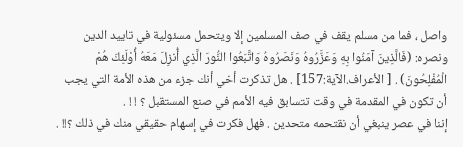واصل ، فما من مسلم يقف في صف المسلمين إلا ويتحمل مسئولية في تاييد الدين ونصره: (فَالَّذِينَ آمَنُوا بِهِ وَعَزَّرُوهُ وَنَصَرُوهُ وَاتَّبَعُوا النُّورَ الَّذِي أُنزِلَ مَعَهُ أُوْلَئِكَ هُمْ الْمُفْلِحُونَ) . [ الأعراف.الآية:157] . هل تذكرت أخي أنك جزء من هذه الأمة التي يجب أن تكون في المقدمة في وقت تتسابق فيه الأمم في صنع المستقبل ؟ ! ! .
إننا في عصر ينبغي أن نقتحمه متحدين . فهل فكرت في إسهام حقيقي منك في ذلك ؟!! .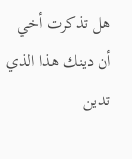هل تذكرت أخي أن دينك هذا الذي تدين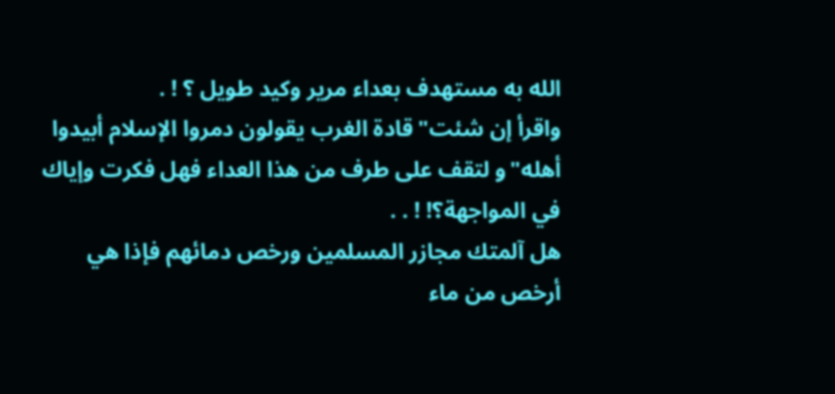الله به مستهدف بعداء مرير وكيد طويل ؟ ! .
واقرأ إن شئت"قادة الغرب يقولون دمروا الإسلام أبيدوا أهله"و لتقف على طرف من هذا العداء فهل فكرت وإياك في المواجهة؟! ! . .
هل آلمتك مجازر المسلمين ورخص دمائهم فإذا هي أرخص من ماء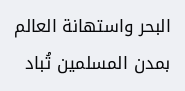البحر واستهانة العالم بمدن المسلمين تُباد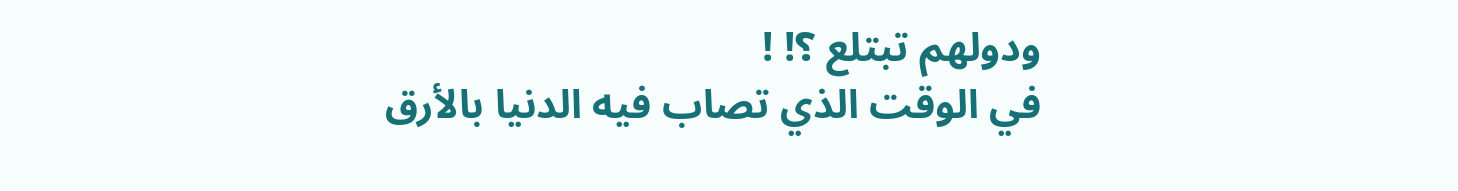ودولهم تبتلع ؟! !
في الوقت الذي تصاب فيه الدنيا بالأرق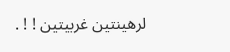لرهينتين غربيتين ! ! .